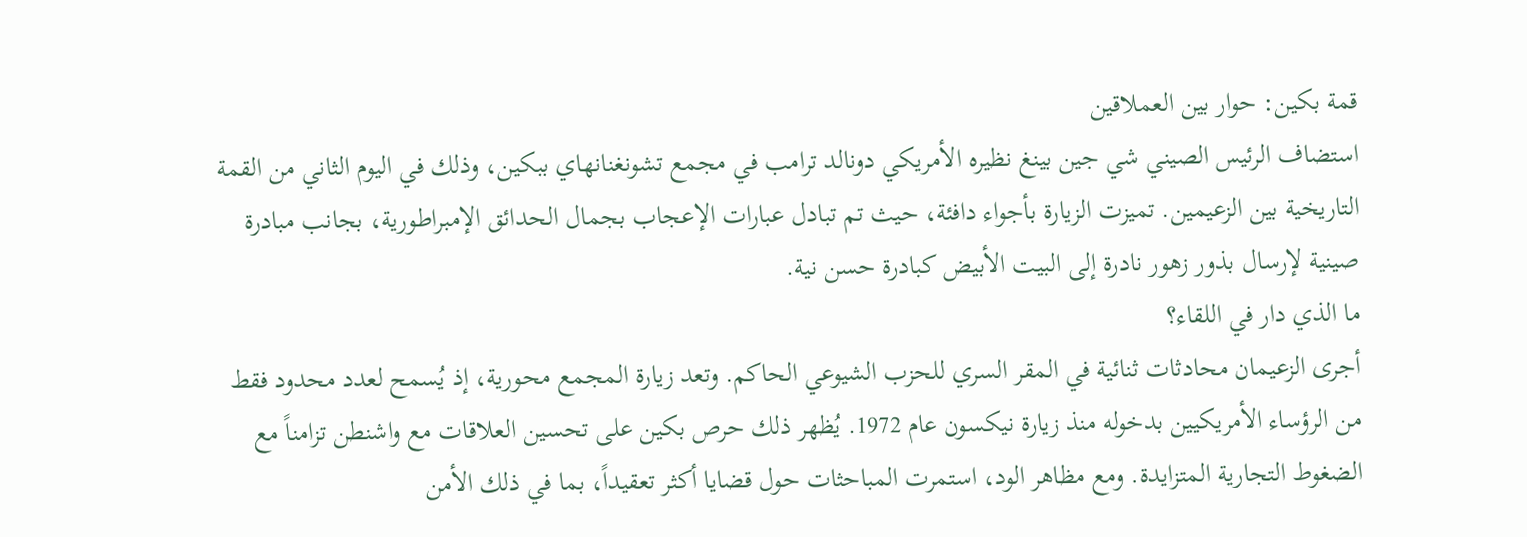قمة بكين: حوار بين العملاقين
استضاف الرئيس الصيني شي جين بينغ نظيره الأمريكي دونالد ترامب في مجمع تشونغنانهاي ببكين، وذلك في اليوم الثاني من القمة التاريخية بين الزعيمين. تميزت الزيارة بأجواء دافئة، حيث تم تبادل عبارات الإعجاب بجمال الحدائق الإمبراطورية، بجانب مبادرة صينية لإرسال بذور زهور نادرة إلى البيت الأبيض كبادرة حسن نية.
ما الذي دار في اللقاء؟
أجرى الزعيمان محادثات ثنائية في المقر السري للحزب الشيوعي الحاكم. وتعد زيارة المجمع محورية، إذ يُسمح لعدد محدود فقط من الرؤساء الأمريكيين بدخوله منذ زيارة نيكسون عام 1972. يُظهر ذلك حرص بكين على تحسين العلاقات مع واشنطن تزامناً مع الضغوط التجارية المتزايدة. ومع مظاهر الود، استمرت المباحثات حول قضايا أكثر تعقيداً، بما في ذلك الأمن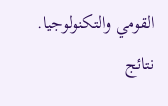القومي والتكنولوجيا.
نتائج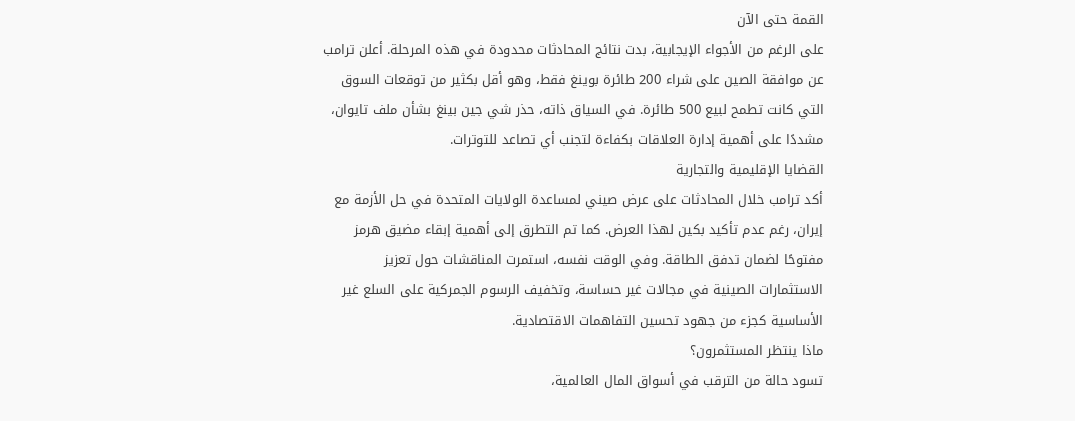القمة حتى الآن
على الرغم من الأجواء الإيجابية، بدت نتائج المحادثات محدودة في هذه المرحلة. أعلن ترامب عن موافقة الصين على شراء 200 طائرة بوينغ فقط، وهو أقل بكثير من توقعات السوق التي كانت تطمح لبيع 500 طائرة. في السياق ذاته، حذر شي جين بينغ بشأن ملف تايوان، مشددًا على أهمية إدارة العلاقات بكفاءة لتجنب أي تصاعد للتوترات.
القضايا الإقليمية والتجارية
أكد ترامب خلال المحادثات على عرض صيني لمساعدة الولايات المتحدة في حل الأزمة مع إيران، رغم عدم تأكيد بكين لهذا العرض. كما تم التطرق إلى أهمية إبقاء مضيق هرمز مفتوحًا لضمان تدفق الطاقة. وفي الوقت نفسه، استمرت المناقشات حول تعزيز الاستثمارات الصينية في مجالات غير حساسة، وتخفيف الرسوم الجمركية على السلع غير الأساسية كجزء من جهود تحسين التفاهمات الاقتصادية.
ماذا ينتظر المستثمرون؟
تسود حالة من الترقب في أسواق المال العالمية،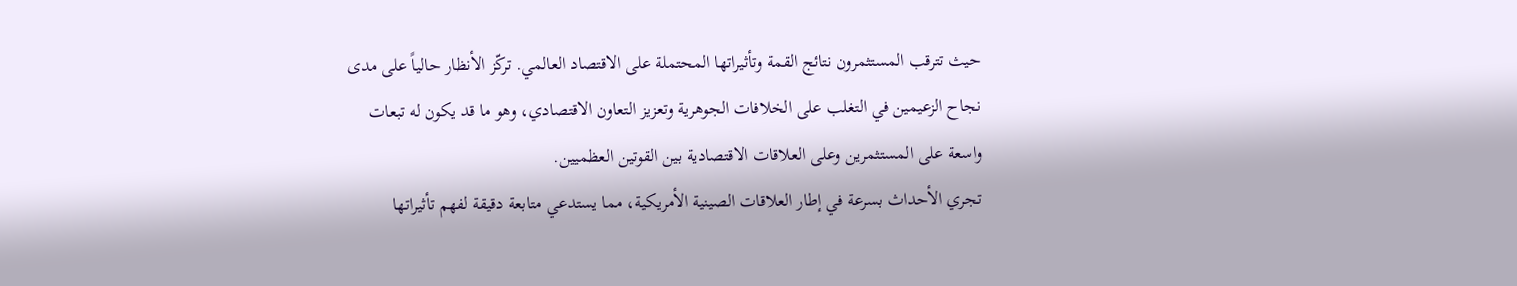حيث تترقب المستثمرون نتائج القمة وتأثيراتها المحتملة على الاقتصاد العالمي. تركّز الأنظار حالياً على مدى نجاح الزعيمين في التغلب على الخلافات الجوهرية وتعزيز التعاون الاقتصادي، وهو ما قد يكون له تبعات واسعة على المستثمرين وعلى العلاقات الاقتصادية بين القوتين العظميين.
تجري الأحداث بسرعة في إطار العلاقات الصينية الأمريكية، مما يستدعي متابعة دقيقة لفهم تأثيراتها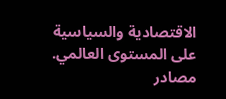الاقتصادية والسياسية على المستوى العالمي.
مصادر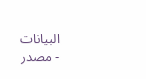البيانات
- مصدر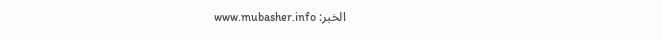الخبر: www.mubasher.info